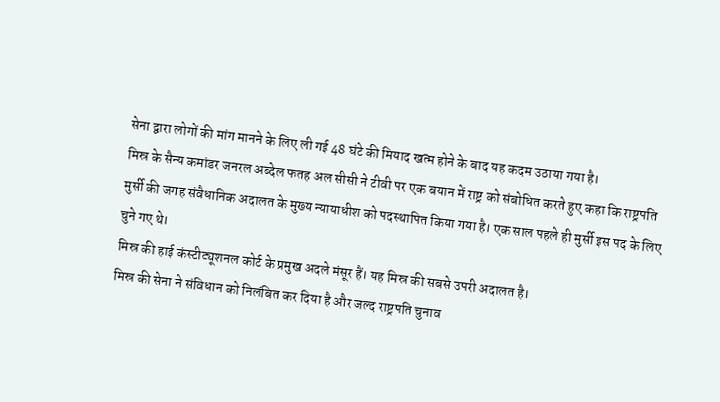सेना द्वारा लोगों की मांग मानने के लिए ली गई 48 घंटे की मियाद खत्म होने के बाद यह कदम उठाया गया है।
मिस्र के सैन्य कमांडर जनरल अब्देल फतह अल सीसी ने टीवी पर एक बयान में राष्ट्र को संबोधित करते हुए कहा कि राष्ट्रपति मुर्सी की जगह संवैधानिक अदालत के मुख्य न्यायाधीश को पदस्थापित किया गया है। एक साल पहले ही मुर्सी इस पद के लिए चुने गए थे।
मिस्र की हाई कंस्टीट्यूशनल कोर्ट के प्रमुख अदले मंसूर हैं। यह मिस्र की सबसे उपरी अदालत है।
मिस्र की सेना ने संविधान को निलंबित कर दिया है और जल्द राष्ट्रपति चुनाव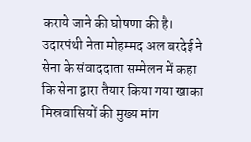कराये जाने की घोषणा की है।
उदारपंथी नेता मोहम्मद अल बरदेई ने सेना के संवाददाता सम्मेलन में कहा कि सेना द्वारा तैयार किया गया खाका मिस्रवासियों की मुख्य मांग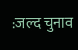:जल्द चुनाव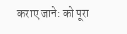कराए जाने: को पूरा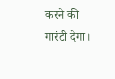करने की गारंटी देगा।